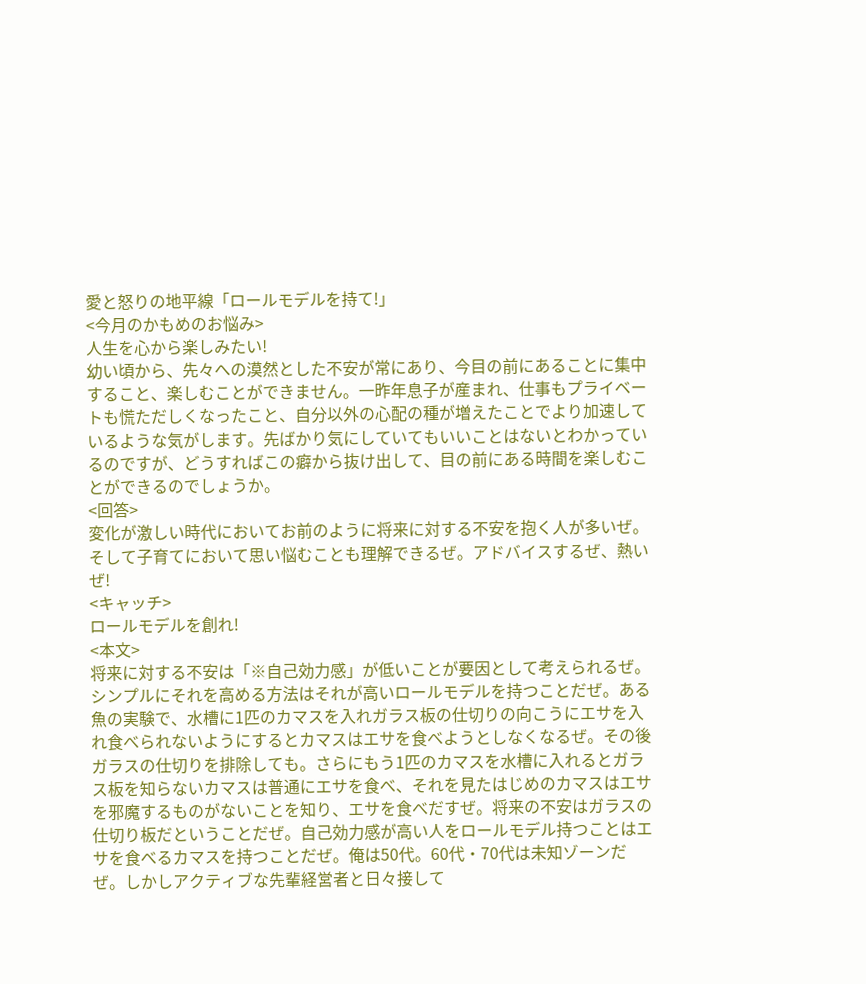愛と怒りの地平線「ロールモデルを持て!」
<今月のかもめのお悩み>
人生を心から楽しみたい!
幼い頃から、先々への漠然とした不安が常にあり、今目の前にあることに集中すること、楽しむことができません。一昨年息子が産まれ、仕事もプライベートも慌ただしくなったこと、自分以外の心配の種が増えたことでより加速しているような気がします。先ばかり気にしていてもいいことはないとわかっているのですが、どうすればこの癖から抜け出して、目の前にある時間を楽しむことができるのでしょうか。
<回答>
変化が激しい時代においてお前のように将来に対する不安を抱く人が多いぜ。そして子育てにおいて思い悩むことも理解できるぜ。アドバイスするぜ、熱いぜ!
<キャッチ>
ロールモデルを創れ!
<本文>
将来に対する不安は「※自己効力感」が低いことが要因として考えられるぜ。シンプルにそれを高める方法はそれが高いロールモデルを持つことだぜ。ある魚の実験で、水槽に1匹のカマスを入れガラス板の仕切りの向こうにエサを入れ食べられないようにするとカマスはエサを食べようとしなくなるぜ。その後ガラスの仕切りを排除しても。さらにもう1匹のカマスを水槽に入れるとガラス板を知らないカマスは普通にエサを食べ、それを見たはじめのカマスはエサを邪魔するものがないことを知り、エサを食べだすぜ。将来の不安はガラスの仕切り板だということだぜ。自己効力感が高い人をロールモデル持つことはエサを食べるカマスを持つことだぜ。俺は50代。60代・70代は未知ゾーンだぜ。しかしアクティブな先輩経営者と日々接して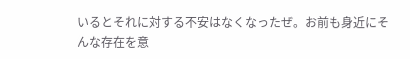いるとそれに対する不安はなくなったぜ。お前も身近にそんな存在を意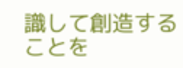識して創造することを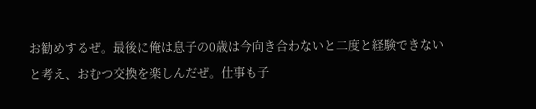お勧めするぜ。最後に俺は息子の0歳は今向き合わないと二度と経験できないと考え、おむつ交換を楽しんだぜ。仕事も子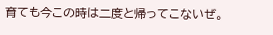育ても今この時は二度と帰ってこないぜ。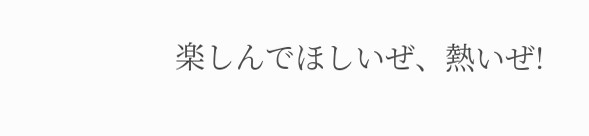楽しんでほしいぜ、熱いぜ!